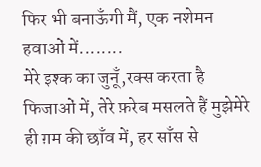फिर भी बनाऊँगी मैं, एक नशेमन हवाओं में........
मेरे इश्क का जुनूँ,रक्स करता है फिजाओं में, तेरे फ़रेब मसलते हैं मुझेमेरे ही ग़म की छाँव में, हर साँस से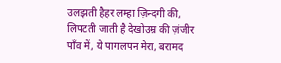उलझती हैहर लम्हा ज़िन्दगी की, लिपटती जाती है देखोउम्र की ज़ंजीर पाँव में, ये पागलपन मेरा, बरामद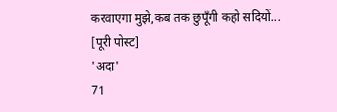करवाएगा मुझे,कब तक छुपूँगी कहो सदियों...
[पूरी पोस्ट]
'अदा'
71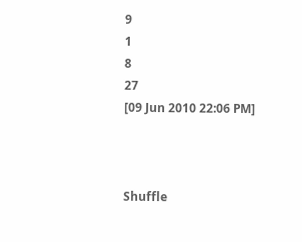9
1
8
27
[09 Jun 2010 22:06 PM]



Shuffle